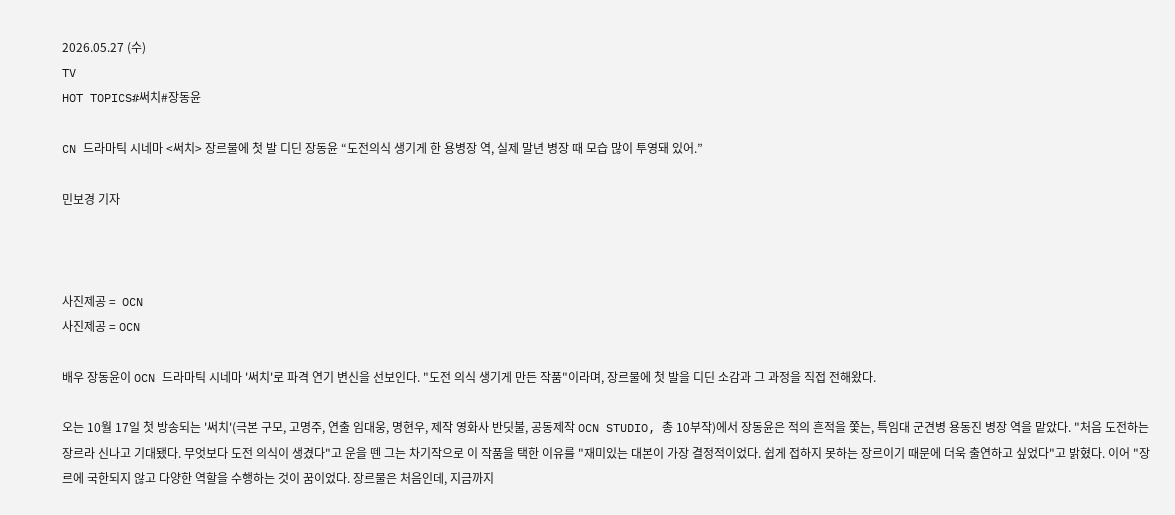2026.05.27 (수)
TV
HOT TOPICS#써치#장동윤

CN 드라마틱 시네마 <써치> 장르물에 첫 발 디딘 장동윤 “도전의식 생기게 한 용병장 역, 실제 말년 병장 때 모습 많이 투영돼 있어.”

민보경 기자



사진제공 =  OCN
사진제공 = OCN

배우 장동윤이 OCN 드라마틱 시네마 '써치'로 파격 연기 변신을 선보인다. "도전 의식 생기게 만든 작품"이라며, 장르물에 첫 발을 디딘 소감과 그 과정을 직접 전해왔다.

오는 10월 17일 첫 방송되는 '써치'(극본 구모, 고명주, 연출 임대웅, 명현우, 제작 영화사 반딧불, 공동제작 OCN STUDIO, 총 10부작)에서 장동윤은 적의 흔적을 쫓는, 특임대 군견병 용동진 병장 역을 맡았다. "처음 도전하는 장르라 신나고 기대됐다. 무엇보다 도전 의식이 생겼다"고 운을 뗀 그는 차기작으로 이 작품을 택한 이유를 "재미있는 대본이 가장 결정적이었다. 쉽게 접하지 못하는 장르이기 때문에 더욱 출연하고 싶었다"고 밝혔다. 이어 "장르에 국한되지 않고 다양한 역할을 수행하는 것이 꿈이었다. 장르물은 처음인데, 지금까지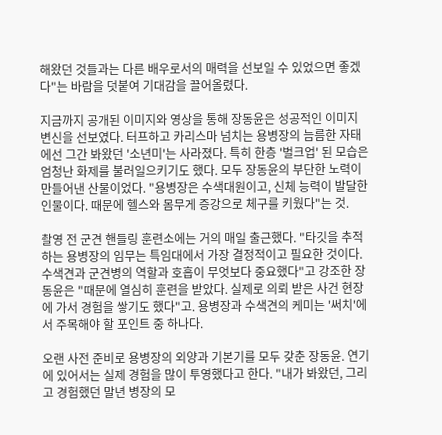해왔던 것들과는 다른 배우로서의 매력을 선보일 수 있었으면 좋겠다"는 바람을 덧붙여 기대감을 끌어올렸다.

지금까지 공개된 이미지와 영상을 통해 장동윤은 성공적인 이미지 변신을 선보였다. 터프하고 카리스마 넘치는 용병장의 늠름한 자태에선 그간 봐왔던 '소년미'는 사라졌다. 특히 한층 '벌크업' 된 모습은 엄청난 화제를 불러일으키기도 했다. 모두 장동윤의 부단한 노력이 만들어낸 산물이었다. "용병장은 수색대원이고, 신체 능력이 발달한 인물이다. 때문에 헬스와 몸무게 증강으로 체구를 키웠다"는 것.

촬영 전 군견 핸들링 훈련소에는 거의 매일 출근했다. "타깃을 추적하는 용병장의 임무는 특임대에서 가장 결정적이고 필요한 것이다. 수색견과 군견병의 역할과 호흡이 무엇보다 중요했다"고 강조한 장동윤은 "때문에 열심히 훈련을 받았다. 실제로 의뢰 받은 사건 현장에 가서 경험을 쌓기도 했다"고. 용병장과 수색견의 케미는 '써치'에서 주목해야 할 포인트 중 하나다.

오랜 사전 준비로 용병장의 외양과 기본기를 모두 갖춘 장동윤. 연기에 있어서는 실제 경험을 많이 투영했다고 한다. "내가 봐왔던, 그리고 경험했던 말년 병장의 모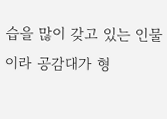습을 많이 갖고 있는 인물이라 공감대가 형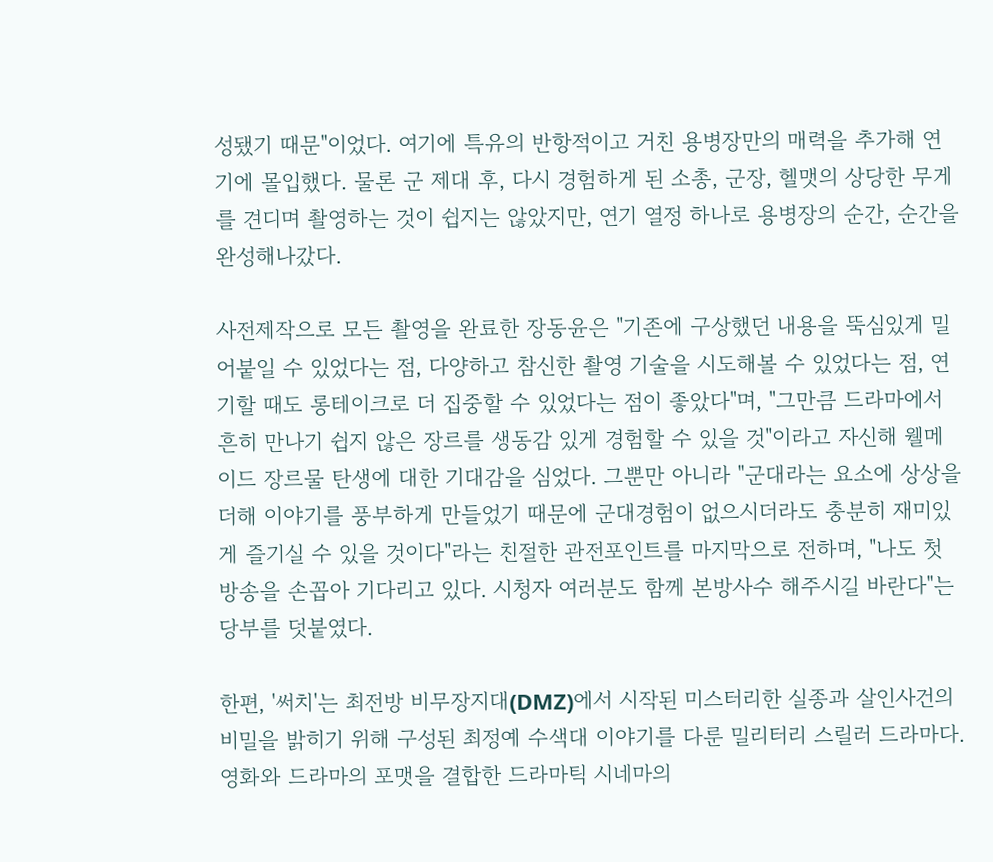성됐기 때문"이었다. 여기에 특유의 반항적이고 거친 용병장만의 매력을 추가해 연기에 몰입했다. 물론 군 제대 후, 다시 경험하게 된 소총, 군장, 헬맷의 상당한 무게를 견디며 촬영하는 것이 쉽지는 않았지만, 연기 열정 하나로 용병장의 순간, 순간을 완성해나갔다.

사전제작으로 모든 촬영을 완료한 장동윤은 "기존에 구상했던 내용을 뚝심있게 밀어붙일 수 있었다는 점, 다양하고 참신한 촬영 기술을 시도해볼 수 있었다는 점, 연기할 때도 롱테이크로 더 집중할 수 있었다는 점이 좋았다"며, "그만큼 드라마에서 흔히 만나기 쉽지 않은 장르를 생동감 있게 경험할 수 있을 것"이라고 자신해 웰메이드 장르물 탄생에 대한 기대감을 심었다. 그뿐만 아니라 "군대라는 요소에 상상을 더해 이야기를 풍부하게 만들었기 때문에 군대경험이 없으시더라도 충분히 재미있게 즐기실 수 있을 것이다"라는 친절한 관전포인트를 마지막으로 전하며, "나도 첫 방송을 손꼽아 기다리고 있다. 시청자 여러분도 함께 본방사수 해주시길 바란다"는 당부를 덧붙였다.

한편, '써치'는 최전방 비무장지대(DMZ)에서 시작된 미스터리한 실종과 살인사건의 비밀을 밝히기 위해 구성된 최정예 수색대 이야기를 다룬 밀리터리 스릴러 드라마다. 영화와 드라마의 포맷을 결합한 드라마틱 시네마의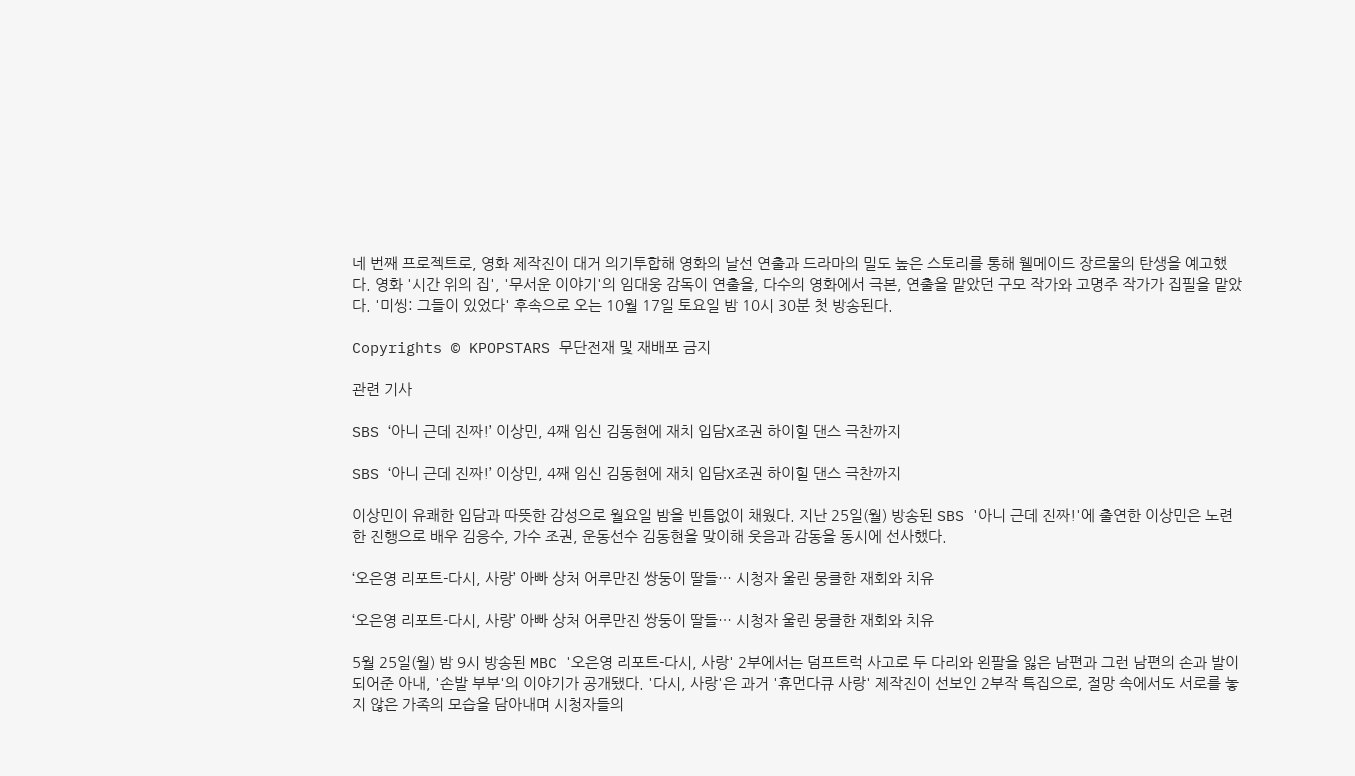네 번째 프로젝트로, 영화 제작진이 대거 의기투합해 영화의 날선 연출과 드라마의 밀도 높은 스토리를 통해 웰메이드 장르물의 탄생을 예고했다. 영화 '시간 위의 집', '무서운 이야기'의 임대웅 감독이 연출을, 다수의 영화에서 극본, 연출을 맡았던 구모 작가와 고명주 작가가 집필을 맡았다. '미씽: 그들이 있었다' 후속으로 오는 10월 17일 토요일 밤 10시 30분 첫 방송된다.

Copyrights © KPOPSTARS 무단전재 및 재배포 금지

관련 기사

SBS ‘아니 근데 진짜!’ 이상민, 4째 임신 김동현에 재치 입담X조권 하이힐 댄스 극찬까지

SBS ‘아니 근데 진짜!’ 이상민, 4째 임신 김동현에 재치 입담X조권 하이힐 댄스 극찬까지

이상민이 유쾌한 입담과 따뜻한 감성으로 월요일 밤을 빈틈없이 채웠다. 지난 25일(월) 방송된 SBS '아니 근데 진짜!'에 출연한 이상민은 노련한 진행으로 배우 김응수, 가수 조권, 운동선수 김동현을 맞이해 웃음과 감동을 동시에 선사했다.

‘오은영 리포트-다시, 사랑’ 아빠 상처 어루만진 쌍둥이 딸들… 시청자 울린 뭉클한 재회와 치유

‘오은영 리포트-다시, 사랑’ 아빠 상처 어루만진 쌍둥이 딸들… 시청자 울린 뭉클한 재회와 치유

5월 25일(월) 밤 9시 방송된 MBC '오은영 리포트-다시, 사랑' 2부에서는 덤프트럭 사고로 두 다리와 왼팔을 잃은 남편과 그런 남편의 손과 발이 되어준 아내, '손발 부부'의 이야기가 공개됐다. '다시, 사랑'은 과거 '휴먼다큐 사랑' 제작진이 선보인 2부작 특집으로, 절망 속에서도 서로를 놓지 않은 가족의 모습을 담아내며 시청자들의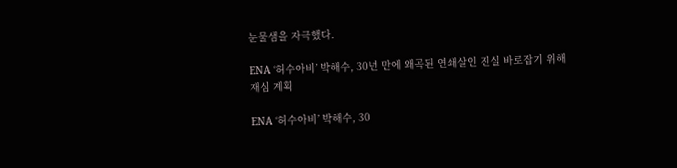눈물샘을 자극했다.

ENA ‘허수아비’ 박해수, 30년 만에 왜곡된 연쇄살인 진실 바로잡기 위해 재심 계획

ENA ‘허수아비’ 박해수, 30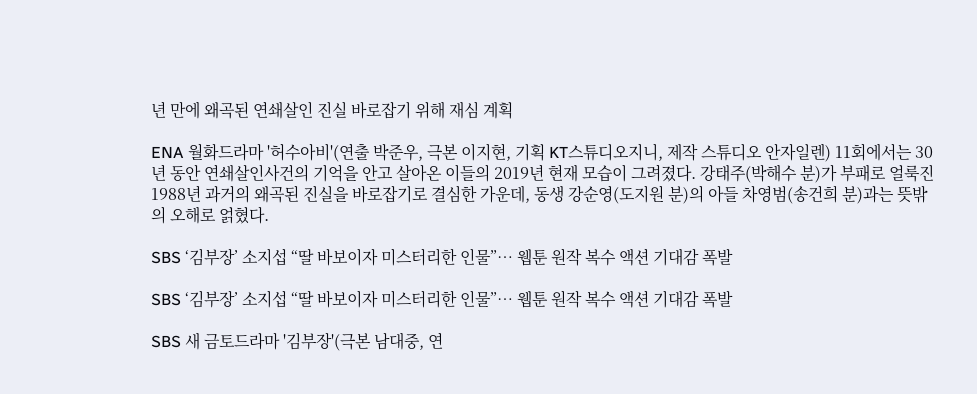년 만에 왜곡된 연쇄살인 진실 바로잡기 위해 재심 계획

ENA 월화드라마 '허수아비'(연출 박준우, 극본 이지현, 기획 KT스튜디오지니, 제작 스튜디오 안자일렌) 11회에서는 30년 동안 연쇄살인사건의 기억을 안고 살아온 이들의 2019년 현재 모습이 그려졌다. 강태주(박해수 분)가 부패로 얼룩진 1988년 과거의 왜곡된 진실을 바로잡기로 결심한 가운데, 동생 강순영(도지원 분)의 아들 차영범(송건희 분)과는 뜻밖의 오해로 얽혔다.

SBS ‘김부장’ 소지섭 “딸 바보이자 미스터리한 인물”… 웹툰 원작 복수 액션 기대감 폭발

SBS ‘김부장’ 소지섭 “딸 바보이자 미스터리한 인물”… 웹툰 원작 복수 액션 기대감 폭발

SBS 새 금토드라마 '김부장'(극본 남대중, 연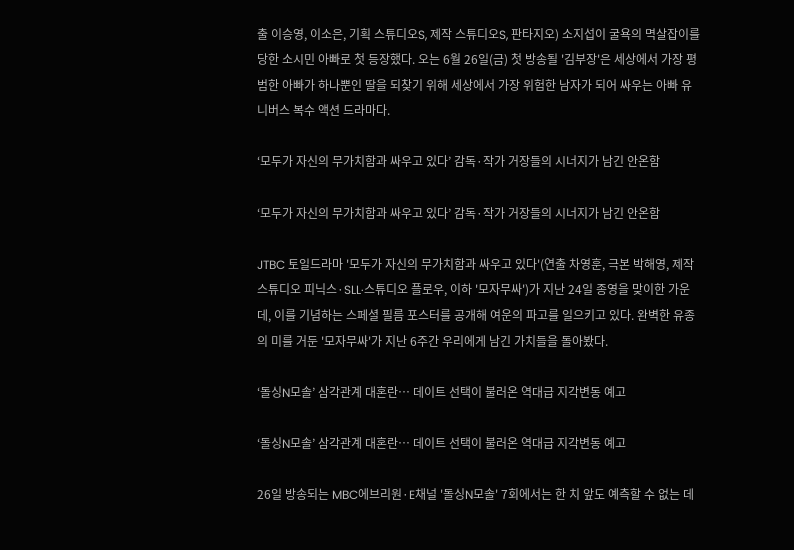출 이승영, 이소은, 기획 스튜디오S, 제작 스튜디오S, 판타지오) 소지섭이 굴욕의 멱살잡이를 당한 소시민 아빠로 첫 등장했다. 오는 6월 26일(금) 첫 방송될 '김부장'은 세상에서 가장 평범한 아빠가 하나뿐인 딸을 되찾기 위해 세상에서 가장 위험한 남자가 되어 싸우는 아빠 유니버스 복수 액션 드라마다.

‘모두가 자신의 무가치함과 싸우고 있다’ 감독·작가 거장들의 시너지가 남긴 안온함

‘모두가 자신의 무가치함과 싸우고 있다’ 감독·작가 거장들의 시너지가 남긴 안온함

JTBC 토일드라마 '모두가 자신의 무가치함과 싸우고 있다'(연출 차영훈, 극본 박해영, 제작 스튜디오 피닉스·SLL·스튜디오 플로우, 이하 '모자무싸')가 지난 24일 종영을 맞이한 가운데, 이를 기념하는 스페셜 필름 포스터를 공개해 여운의 파고를 일으키고 있다. 완벽한 유종의 미를 거둔 '모자무싸'가 지난 6주간 우리에게 남긴 가치들을 돌아봤다.

‘돌싱N모솔’ 삼각관계 대혼란… 데이트 선택이 불러온 역대급 지각변동 예고

‘돌싱N모솔’ 삼각관계 대혼란… 데이트 선택이 불러온 역대급 지각변동 예고

26일 방송되는 MBC에브리원·E채널 '돌싱N모솔' 7회에서는 한 치 앞도 예측할 수 없는 데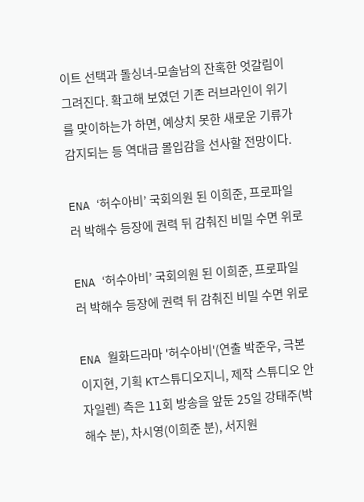이트 선택과 돌싱녀-모솔남의 잔혹한 엇갈림이 그려진다. 확고해 보였던 기존 러브라인이 위기를 맞이하는가 하면, 예상치 못한 새로운 기류가 감지되는 등 역대급 몰입감을 선사할 전망이다.

ENA ‘허수아비’ 국회의원 된 이희준, 프로파일러 박해수 등장에 권력 뒤 감춰진 비밀 수면 위로

ENA ‘허수아비’ 국회의원 된 이희준, 프로파일러 박해수 등장에 권력 뒤 감춰진 비밀 수면 위로

ENA 월화드라마 '허수아비'(연출 박준우, 극본 이지현, 기획 KT스튜디오지니, 제작 스튜디오 안자일렌) 측은 11회 방송을 앞둔 25일 강태주(박해수 분), 차시영(이희준 분), 서지원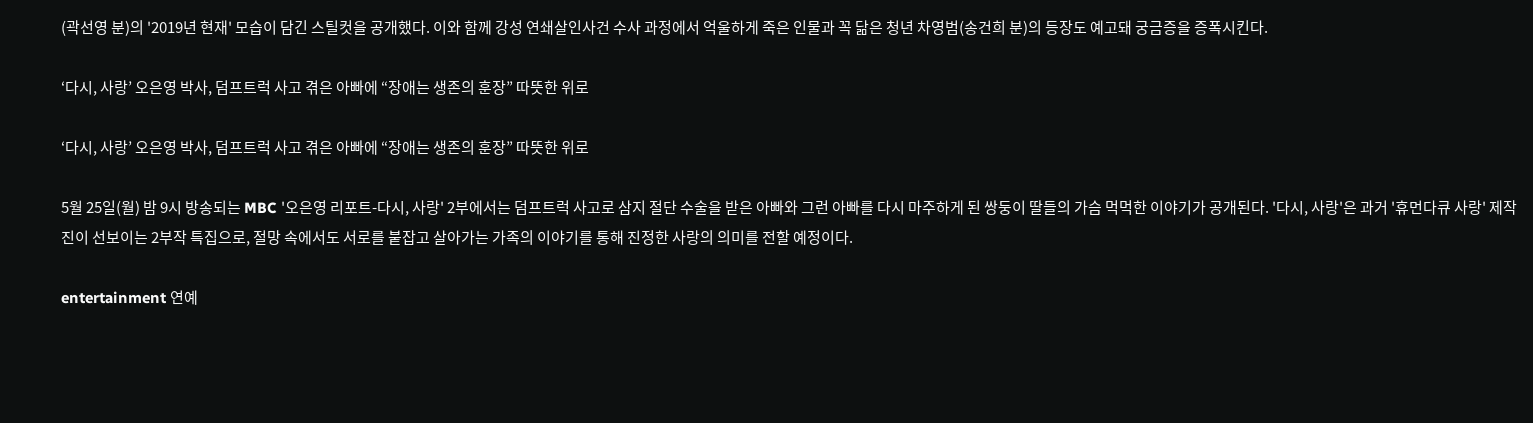(곽선영 분)의 '2019년 현재' 모습이 담긴 스틸컷을 공개했다. 이와 함께 강성 연쇄살인사건 수사 과정에서 억울하게 죽은 인물과 꼭 닮은 청년 차영범(송건희 분)의 등장도 예고돼 궁금증을 증폭시킨다.

‘다시, 사랑’ 오은영 박사, 덤프트럭 사고 겪은 아빠에 “장애는 생존의 훈장” 따뜻한 위로

‘다시, 사랑’ 오은영 박사, 덤프트럭 사고 겪은 아빠에 “장애는 생존의 훈장” 따뜻한 위로

5월 25일(월) 밤 9시 방송되는 MBC '오은영 리포트-다시, 사랑' 2부에서는 덤프트럭 사고로 삼지 절단 수술을 받은 아빠와 그런 아빠를 다시 마주하게 된 쌍둥이 딸들의 가슴 먹먹한 이야기가 공개된다. '다시, 사랑'은 과거 '휴먼다큐 사랑' 제작진이 선보이는 2부작 특집으로, 절망 속에서도 서로를 붙잡고 살아가는 가족의 이야기를 통해 진정한 사랑의 의미를 전할 예정이다.

entertainment 연예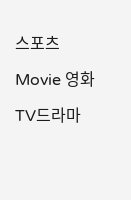스포츠

Movie 영화

TV드라마